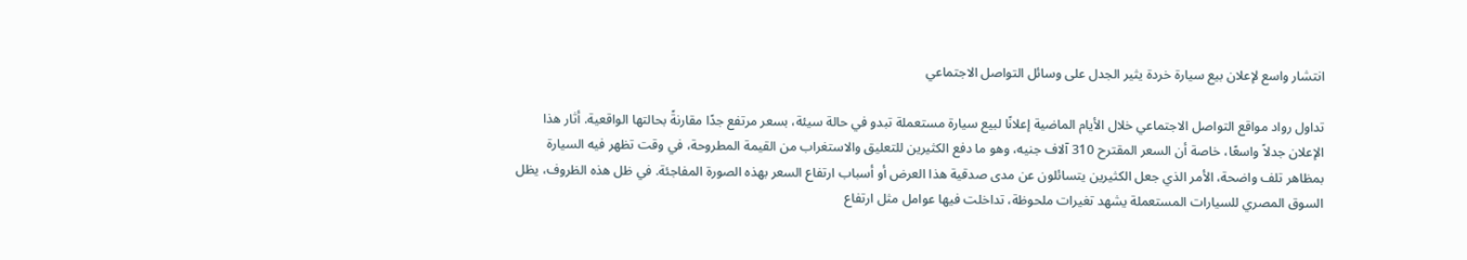انتشار واسع لإعلان بيع سيارة خردة يثير الجدل على وسائل التواصل الاجتماعي

تداول رواد مواقع التواصل الاجتماعي خلال الأيام الماضية إعلانًا لبيع سيارة مستعملة تبدو في حالة سيئة، بسعر مرتفع جدًا مقارنةً بحالتها الواقعية. أثار هذا الإعلان جدلاً واسعًا، خاصة أن السعر المقترح 310 آلاف جنيه، وهو ما دفع الكثيرين للتعليق والاستغراب من القيمة المطروحة، في وقت تظهر فيه السيارة بمظاهر تلف واضحة، الأمر الذي جعل الكثيرين يتسائلون عن مدى صدقية هذا العرض أو أسباب ارتفاع السعر بهذه الصورة المفاجئة. في ظل هذه الظروف، يظل السوق المصري للسيارات المستعملة يشهد تغيرات ملحوظة، تداخلت فيها عوامل مثل ارتفاع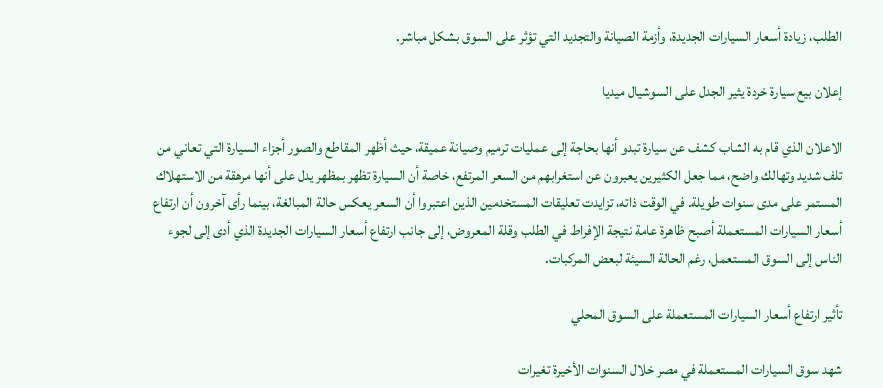الطلب، زيادة أسعار السيارات الجديدة، وأزمة الصيانة والتجديد التي تؤثر على السوق بشكل مباشر.

إعلان بيع سيارة خردة يثير الجدل على السوشيال ميديا

الاعلان الذي قام به الشاب كشف عن سيارة تبدو أنها بحاجة إلى عمليات ترميم وصيانة عميقة، حيث أظهر المقاطع والصور أجزاء السيارة التي تعاني من تلف شديد وتهالك واضح، مما جعل الكثيرين يعبرون عن استغرابهم من السعر المرتفع، خاصة أن السيارة تظهر بمظهر يدل على أنها مرهقة من الاستهلاك المستمر على مدى سنوات طويلة. في الوقت ذاته، تزايدت تعليقات المستخدمين الذين اعتبروا أن السعر يعكس حالة المبالغة، بينما رأى آخرون أن ارتفاع أسعار السيارات المستعملة أصبح ظاهرة عامة نتيجة الإفراط في الطلب وقلة المعروض، إلى جانب ارتفاع أسعار السيارات الجديدة الذي أدى إلى لجوء الناس إلى السوق المستعمل، رغم الحالة السيئة لبعض المركبات.

تأثير ارتفاع أسعار السيارات المستعملة على السوق المحلي

شهد سوق السيارات المستعملة في مصر خلال السنوات الأخيرة تغيرات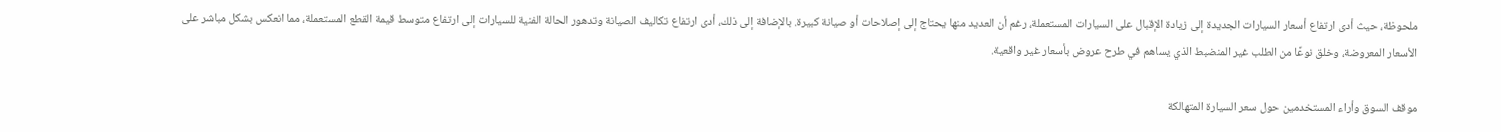ملحوظة، حيث أدى ارتفاع أسعار السيارات الجديدة إلى زيادة الإقبال على السيارات المستعملة، رغم أن العديد منها يحتاج إلى إصلاحات أو صيانة كبيرة. بالإضافة إلى ذلك، أدى ارتفاع تكاليف الصيانة وتدهور الحالة الفنية للسيارات إلى ارتفاع متوسط قيمة القطع المستعملة، مما انعكس بشكل مباشر على الأسعار المعروضة، وخلق نوعًا من الطلب غير المنضبط الذي يساهم في طرح عروض بأسعار غير واقعية.

موقف السوق وأراء المستخدمين حول سعر السيارة المتهالكة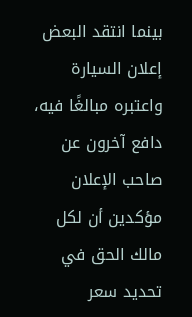بينما انتقد البعض إعلان السيارة واعتبره مبالغًا فيه، دافع آخرون عن صاحب الإعلان مؤكدين أن لكل مالك الحق في تحديد سعر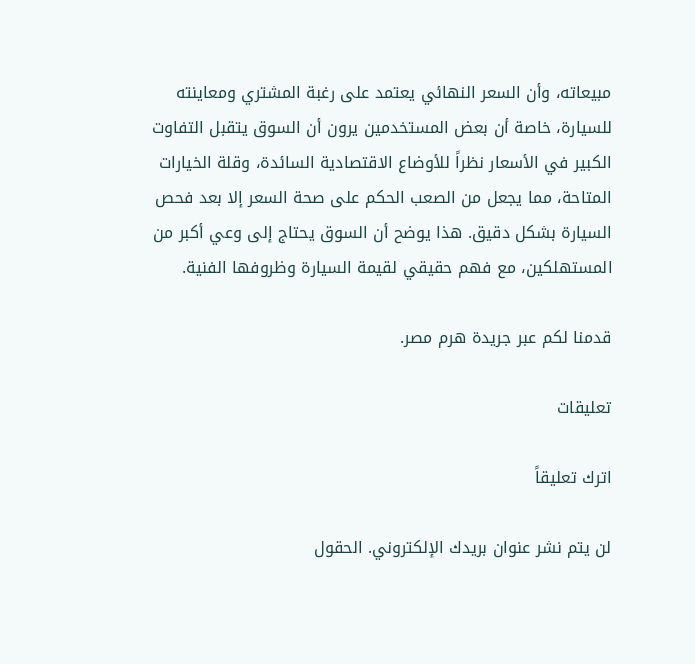مبيعاته، وأن السعر النهائي يعتمد على رغبة المشتري ومعاينته للسيارة، خاصة أن بعض المستخدمين يرون أن السوق يتقبل التفاوت الكبير في الأسعار نظراً للأوضاع الاقتصادية السائدة، وقلة الخيارات المتاحة، مما يجعل من الصعب الحكم على صحة السعر إلا بعد فحص السيارة بشكل دقيق. هذا يوضح أن السوق يحتاج إلى وعي أكبر من المستهلكين، مع فهم حقيقي لقيمة السيارة وظروفها الفنية.

قدمنا لكم عبر جريدة هرم مصر.

تعليقات

اترك تعليقاً

لن يتم نشر عنوان بريدك الإلكتروني. الحقول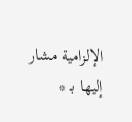الإلزامية مشار إليها بـ *